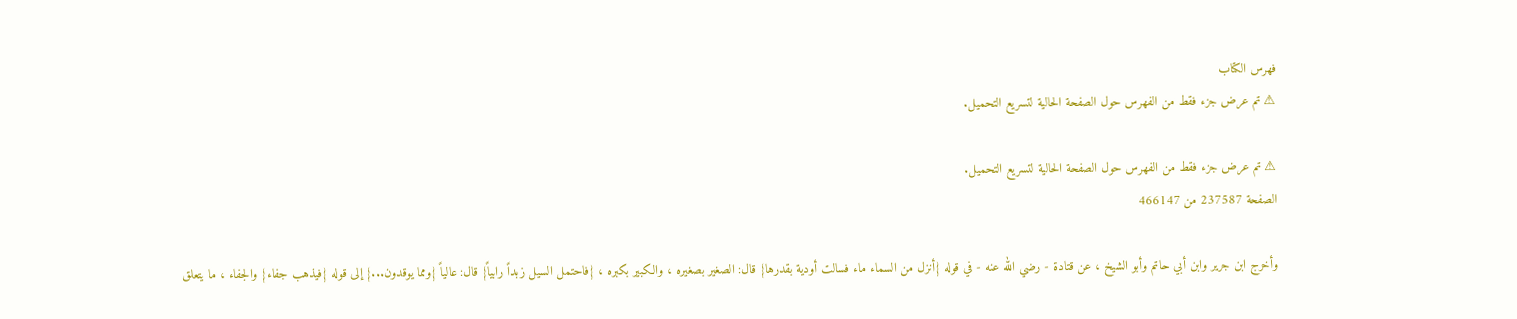فهرس الكتاب
⚠ تم عرض جزء فقط من الفهرس حول الصفحة الحالية لتسريع التحميل.

⚠ تم عرض جزء فقط من الفهرس حول الصفحة الحالية لتسريع التحميل.
الصفحة 237587 من 466147

وأخرج ابن جرير وابن أبي حاتم وأبو الشيخ ، عن قتادة - رضي الله عنه - في قوله {أنزل من السماء ماء فسالت أودية بقدرها} قال: الصغير بصغيره ، والكبير بكبره ، {فاحتمل السيل زبداً رابياً} قال: عالياً {ومما يوقدون...} إلى قوله {فيذهب جفاء} والجفاء ، ما يتعلق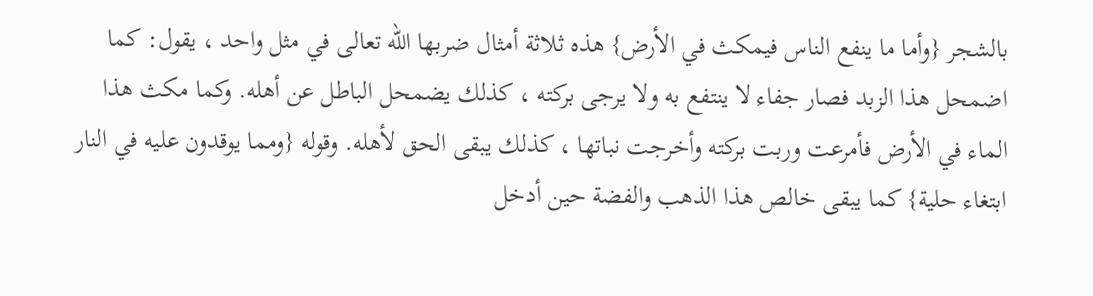بالشجر {وأما ما ينفع الناس فيمكث في الأرض} هذه ثلاثة أمثال ضربها الله تعالى في مثل واحد ، يقول: كما اضمحل هذا الزبد فصار جفاء لا ينتفع به ولا يرجى بركته ، كذلك يضمحل الباطل عن أهله. وكما مكث هذا الماء في الأرض فأمرعت وربت بركته وأخرجت نباتها ، كذلك يبقى الحق لأهله. وقوله {ومما يوقدون عليه في النار ابتغاء حلية} كما يبقى خالص هذا الذهب والفضة حين أدخل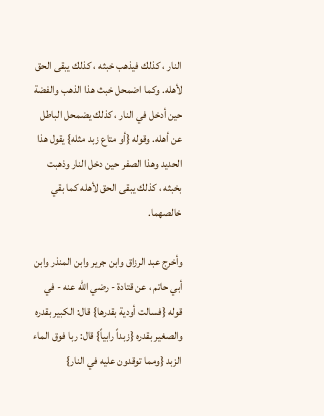النار ، كذلك فيذهب خبثه ، كذلك يبقى الحق لأهله. وكما اضمحل خبث هذا الذهب والفضة حين أدخل في النار ، كذلك يضمحل الباطل عن أهله. وقوله {أو متاع زبد مثله} يقول هذا الحديد وهذا الصفر حين دخل النار وذهبت بخبثه ، كذلك يبقى الحق لأهله كما بقي خالصهما.

وأخرج عبد الرزاق وابن جرير وابن المنذر وابن أبي حاتم ، عن قتادة - رضي الله عنه - في قوله {فسالت أودية بقدرها} قال: الكبير بقدره والصغير بقدره {زبداً رابياً} قال: ربا فوق الماء الزبد {ومما توقدون عليه في النار}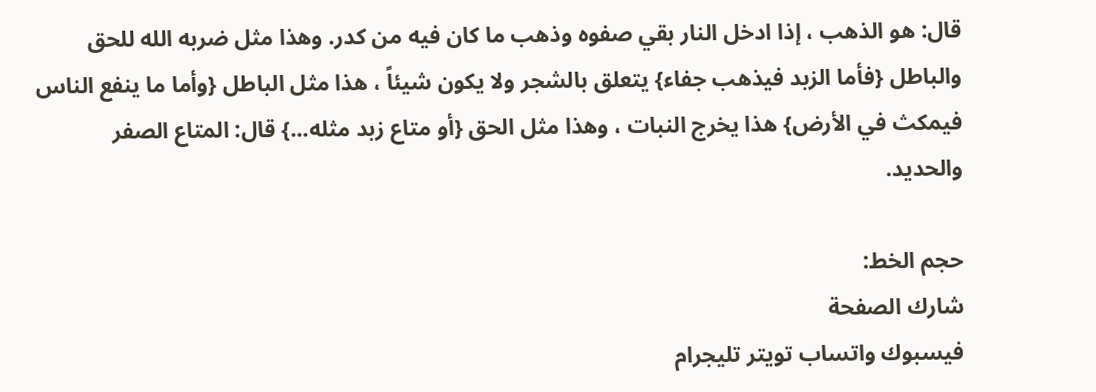قال: هو الذهب ، إذا ادخل النار بقي صفوه وذهب ما كان فيه من كدر. وهذا مثل ضربه الله للحق والباطل {فأما الزبد فيذهب جفاء} يتعلق بالشجر ولا يكون شيئاً ، هذا مثل الباطل {وأما ما ينفع الناس فيمكث في الأرض} هذا يخرج النبات ، وهذا مثل الحق {أو متاع زبد مثله...} قال: المتاع الصفر والحديد.

حجم الخط:
شارك الصفحة
فيسبوك واتساب تويتر تليجرام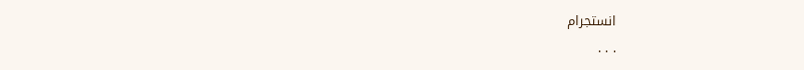انستجرام
. . .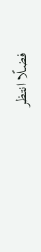فضلًا انتظر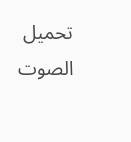تحميل الصوت